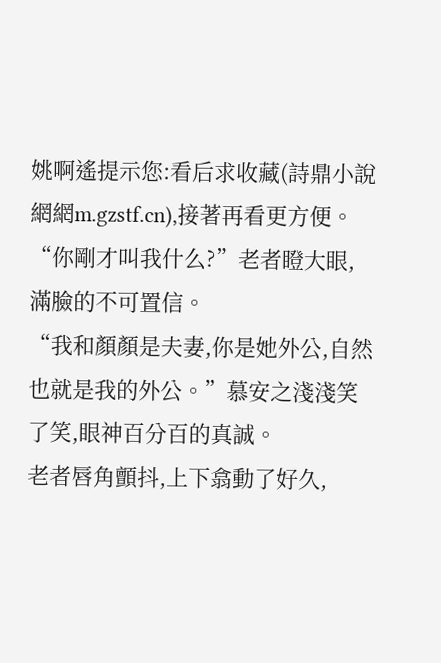姚啊遙提示您:看后求收藏(詩鼎小說網網m.gzstf.cn),接著再看更方便。
“你剛才叫我什么?”老者瞪大眼,滿臉的不可置信。
“我和顏顏是夫妻,你是她外公,自然也就是我的外公。”慕安之淺淺笑了笑,眼神百分百的真誠。
老者唇角顫抖,上下翕動了好久,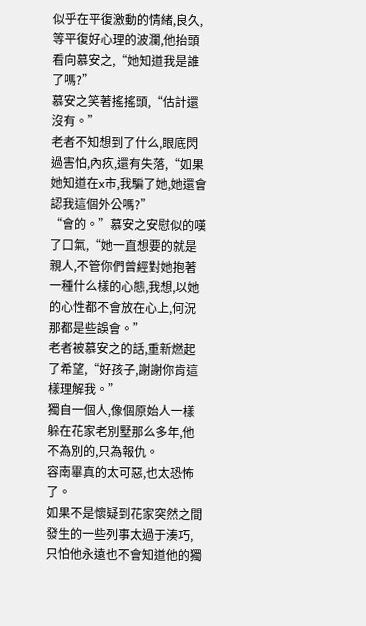似乎在平復激動的情緒,良久,等平復好心理的波瀾,他抬頭看向慕安之,“她知道我是誰了嗎?”
慕安之笑著搖搖頭,“估計還沒有。”
老者不知想到了什么,眼底閃過害怕,內疚,還有失落,“如果她知道在x市,我騙了她,她還會認我這個外公嗎?”
“會的。”慕安之安慰似的嘆了口氣,“她一直想要的就是親人,不管你們曾經對她抱著一種什么樣的心態,我想,以她的心性都不會放在心上,何況那都是些誤會。”
老者被慕安之的話,重新燃起了希望,“好孩子,謝謝你肯這樣理解我。”
獨自一個人,像個原始人一樣躲在花家老別墅那么多年,他不為別的,只為報仇。
容南畢真的太可惡,也太恐怖了。
如果不是懷疑到花家突然之間發生的一些列事太過于湊巧,只怕他永遠也不會知道他的獨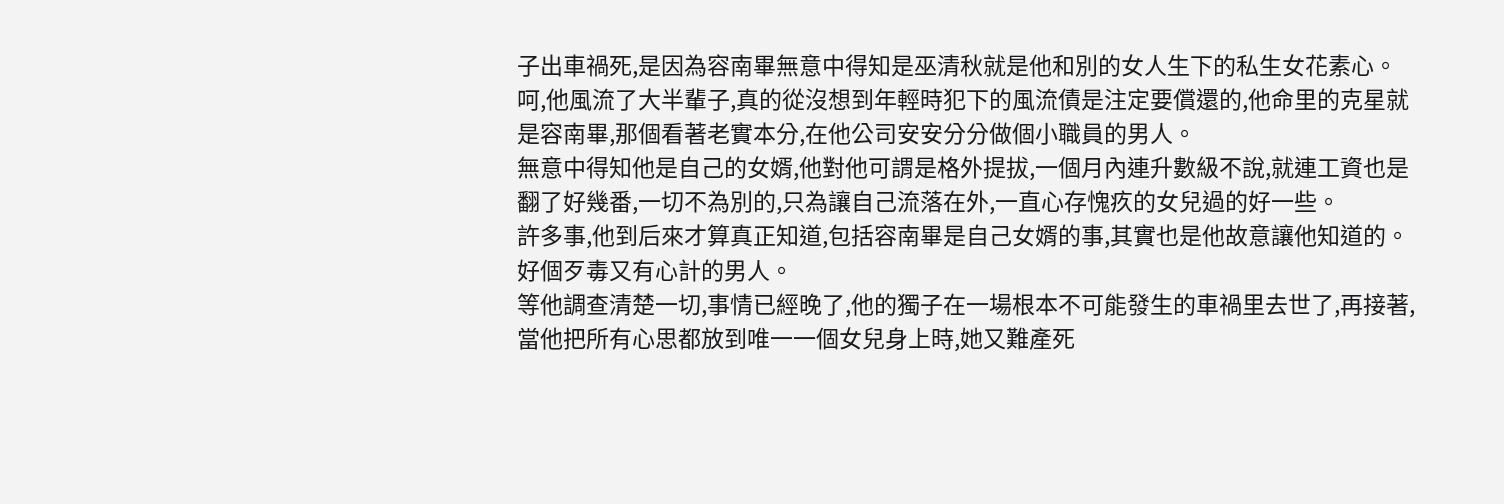子出車禍死,是因為容南畢無意中得知是巫清秋就是他和別的女人生下的私生女花素心。
呵,他風流了大半輩子,真的從沒想到年輕時犯下的風流債是注定要償還的,他命里的克星就是容南畢,那個看著老實本分,在他公司安安分分做個小職員的男人。
無意中得知他是自己的女婿,他對他可謂是格外提拔,一個月內連升數級不說,就連工資也是翻了好幾番,一切不為別的,只為讓自己流落在外,一直心存愧疚的女兒過的好一些。
許多事,他到后來才算真正知道,包括容南畢是自己女婿的事,其實也是他故意讓他知道的。
好個歹毒又有心計的男人。
等他調查清楚一切,事情已經晚了,他的獨子在一場根本不可能發生的車禍里去世了,再接著,當他把所有心思都放到唯一一個女兒身上時,她又難產死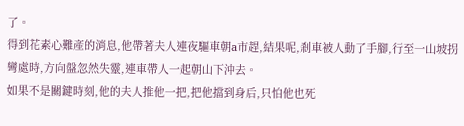了。
得到花素心難產的消息,他帶著夫人連夜驅車朝a市趕,結果呢,剎車被人動了手腳,行至一山坡拐彎處時,方向盤忽然失靈,連車帶人一起朝山下沖去。
如果不是關鍵時刻,他的夫人推他一把,把他擋到身后,只怕他也死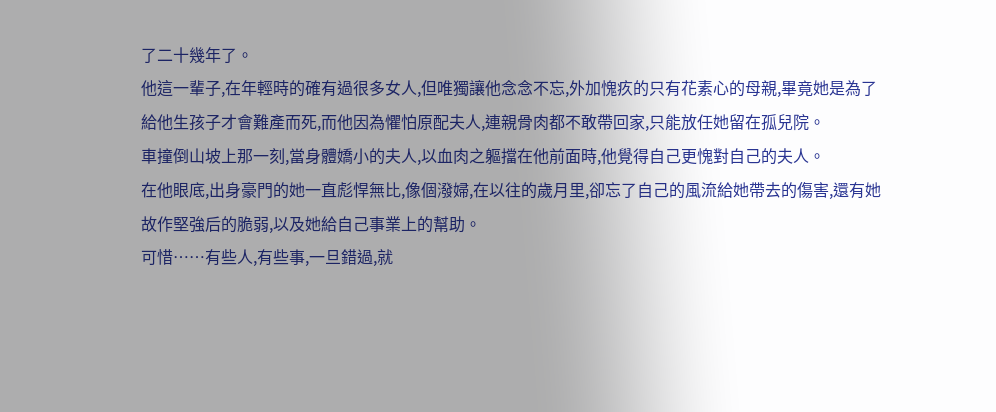了二十幾年了。
他這一輩子,在年輕時的確有過很多女人,但唯獨讓他念念不忘,外加愧疚的只有花素心的母親,畢竟她是為了給他生孩子才會難產而死,而他因為懼怕原配夫人,連親骨肉都不敢帶回家,只能放任她留在孤兒院。
車撞倒山坡上那一刻,當身體嬌小的夫人,以血肉之軀擋在他前面時,他覺得自己更愧對自己的夫人。
在他眼底,出身豪門的她一直彪悍無比,像個潑婦,在以往的歲月里,卻忘了自己的風流給她帶去的傷害,還有她故作堅強后的脆弱,以及她給自己事業上的幫助。
可惜……有些人,有些事,一旦錯過,就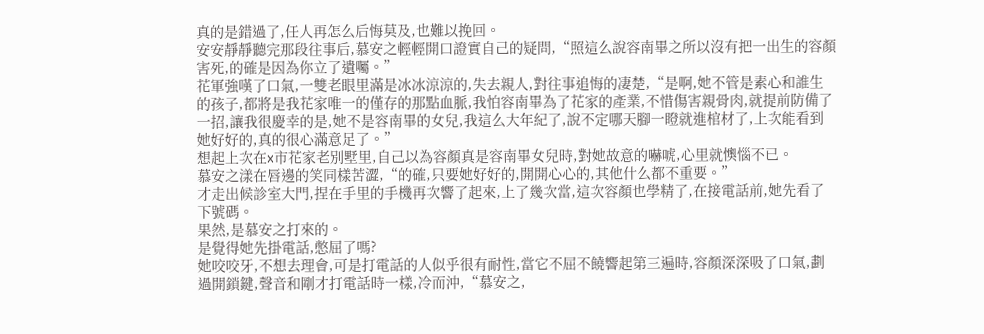真的是錯過了,任人再怎么后悔莫及,也難以挽回。
安安靜靜聽完那段往事后,慕安之輕輕開口證實自己的疑問,“照這么說容南畢之所以沒有把一出生的容顏害死,的確是因為你立了遺囑。”
花軍強嘆了口氣,一雙老眼里滿是冰冰涼涼的,失去親人,對往事追悔的凄楚,“是啊,她不管是素心和誰生的孩子,都將是我花家唯一的僅存的那點血脈,我怕容南畢為了花家的產業,不惜傷害親骨肉,就提前防備了一招,讓我很慶幸的是,她不是容南畢的女兒,我這么大年紀了,說不定哪天腳一瞪就進棺材了,上次能看到她好好的,真的很心滿意足了。”
想起上次在x市花家老別墅里,自己以為容顏真是容南畢女兒時,對她故意的嚇唬,心里就懊惱不已。
慕安之漾在唇邊的笑同樣苦澀,“的確,只要她好好的,開開心心的,其他什么都不重要。”
才走出候診室大門,捏在手里的手機再次響了起來,上了幾次當,這次容顏也學精了,在接電話前,她先看了下號碼。
果然,是慕安之打來的。
是覺得她先掛電話,憋屈了嗎?
她咬咬牙,不想去理會,可是打電話的人似乎很有耐性,當它不屈不饒響起第三遍時,容顏深深吸了口氣,劃過開鎖鍵,聲音和剛才打電話時一樣,冷而沖,“慕安之,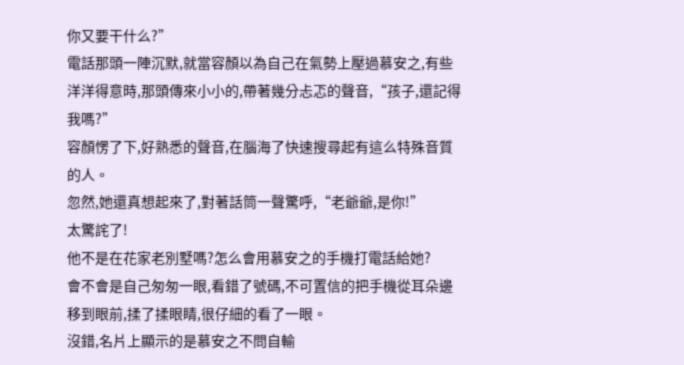你又要干什么?”
電話那頭一陣沉默,就當容顏以為自己在氣勢上壓過慕安之,有些洋洋得意時,那頭傳來小小的,帶著幾分忐忑的聲音,“孩子,還記得我嗎?”
容顏愣了下,好熟悉的聲音,在腦海了快速搜尋起有這么特殊音質的人。
忽然,她還真想起來了,對著話筒一聲驚呼,“老爺爺,是你!”
太驚詫了!
他不是在花家老別墅嗎?怎么會用慕安之的手機打電話給她?
會不會是自己匆匆一眼,看錯了號碼,不可置信的把手機從耳朵邊移到眼前,揉了揉眼睛,很仔細的看了一眼。
沒錯,名片上顯示的是慕安之不問自輸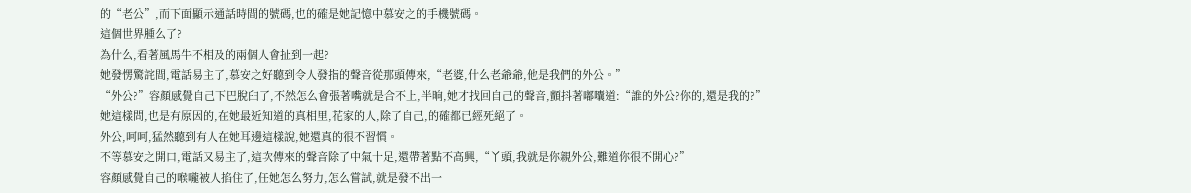的“老公”,而下面顯示通話時間的號碼,也的確是她記憶中慕安之的手機號碼。
這個世界腫么了?
為什么,看著風馬牛不相及的兩個人會扯到一起?
她發愣驚詫間,電話易主了,慕安之好聽到令人發指的聲音從那頭傳來,“老婆,什么老爺爺,他是我們的外公。”
“外公?”容顏感覺自己下巴脫臼了,不然怎么會張著嘴就是合不上,半晌,她才找回自己的聲音,顫抖著嘟囔道:“誰的外公?你的,還是我的?”
她這樣問,也是有原因的,在她最近知道的真相里,花家的人,除了自己,的確都已經死絕了。
外公,呵呵,猛然聽到有人在她耳邊這樣說,她還真的很不習慣。
不等慕安之開口,電話又易主了,這次傳來的聲音除了中氣十足,還帶著點不高興,“丫頭,我就是你親外公,難道你很不開心?”
容顏感覺自己的喉嚨被人掐住了,任她怎么努力,怎么嘗試,就是發不出一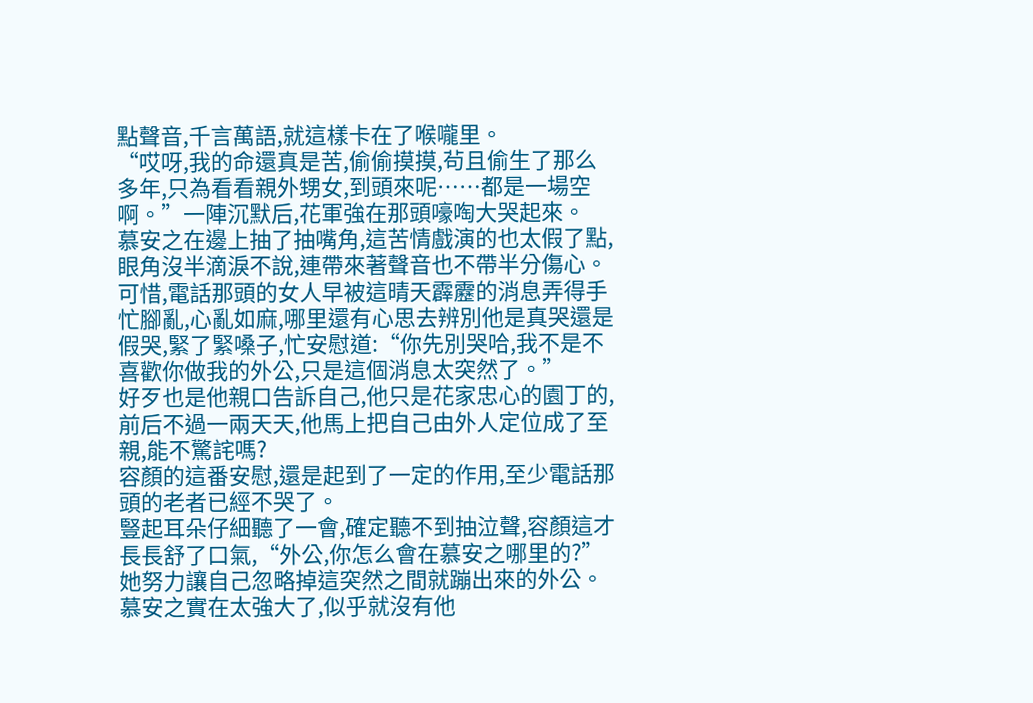點聲音,千言萬語,就這樣卡在了喉嚨里。
“哎呀,我的命還真是苦,偷偷摸摸,茍且偷生了那么多年,只為看看親外甥女,到頭來呢……都是一場空啊。”一陣沉默后,花軍強在那頭嚎啕大哭起來。
慕安之在邊上抽了抽嘴角,這苦情戲演的也太假了點,眼角沒半滴淚不說,連帶來著聲音也不帶半分傷心。
可惜,電話那頭的女人早被這晴天霹靂的消息弄得手忙腳亂,心亂如麻,哪里還有心思去辨別他是真哭還是假哭,緊了緊嗓子,忙安慰道:“你先別哭哈,我不是不喜歡你做我的外公,只是這個消息太突然了。”
好歹也是他親口告訴自己,他只是花家忠心的園丁的,前后不過一兩天天,他馬上把自己由外人定位成了至親,能不驚詫嗎?
容顏的這番安慰,還是起到了一定的作用,至少電話那頭的老者已經不哭了。
豎起耳朵仔細聽了一會,確定聽不到抽泣聲,容顏這才長長舒了口氣,“外公,你怎么會在慕安之哪里的?”
她努力讓自己忽略掉這突然之間就蹦出來的外公。
慕安之實在太強大了,似乎就沒有他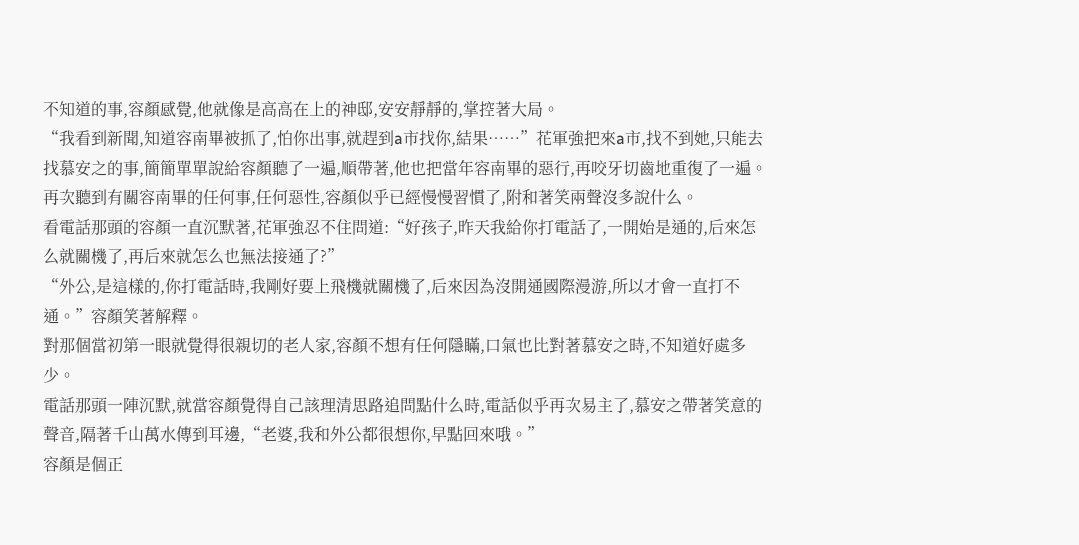不知道的事,容顏感覺,他就像是高高在上的神邸,安安靜靜的,掌控著大局。
“我看到新聞,知道容南畢被抓了,怕你出事,就趕到a市找你,結果……”花軍強把來a市,找不到她,只能去找慕安之的事,簡簡單單說給容顏聽了一遍,順帶著,他也把當年容南畢的惡行,再咬牙切齒地重復了一遍。
再次聽到有關容南畢的任何事,任何惡性,容顏似乎已經慢慢習慣了,附和著笑兩聲沒多說什么。
看電話那頭的容顏一直沉默著,花軍強忍不住問道:“好孩子,昨天我給你打電話了,一開始是通的,后來怎么就關機了,再后來就怎么也無法接通了?”
“外公,是這樣的,你打電話時,我剛好要上飛機就關機了,后來因為沒開通國際漫游,所以才會一直打不通。”容顏笑著解釋。
對那個當初第一眼就覺得很親切的老人家,容顏不想有任何隱瞞,口氣也比對著慕安之時,不知道好處多少。
電話那頭一陣沉默,就當容顏覺得自己該理清思路追問點什么時,電話似乎再次易主了,慕安之帶著笑意的聲音,隔著千山萬水傳到耳邊,“老婆,我和外公都很想你,早點回來哦。”
容顏是個正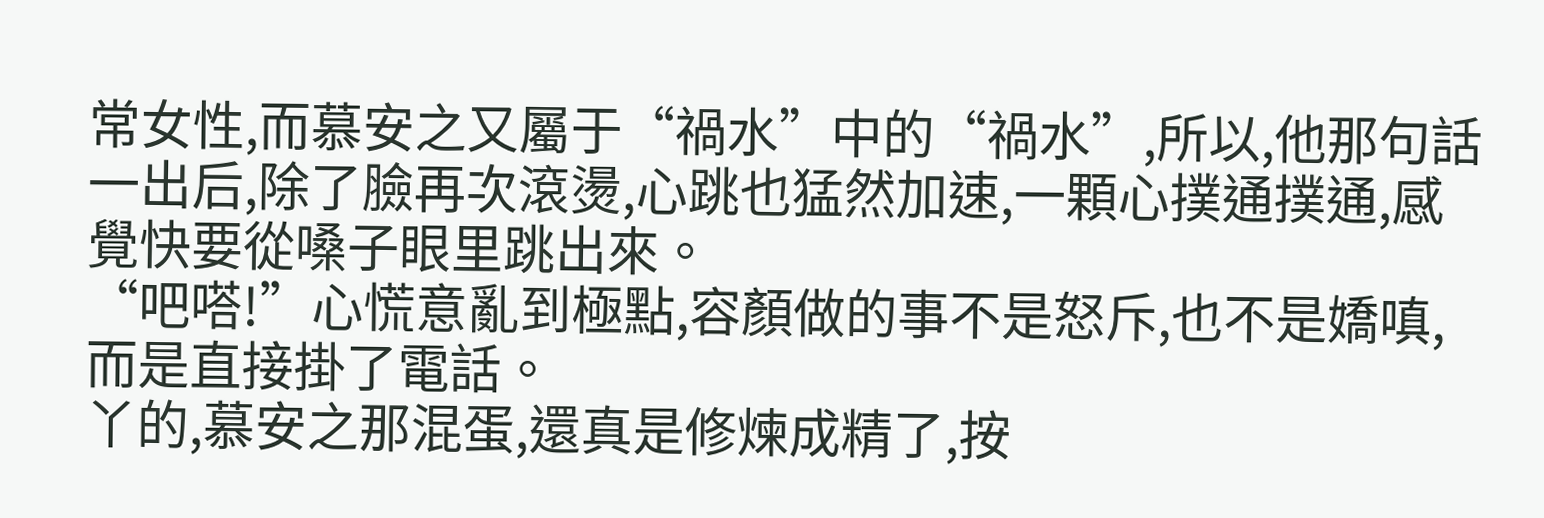常女性,而慕安之又屬于“禍水”中的“禍水”,所以,他那句話一出后,除了臉再次滾燙,心跳也猛然加速,一顆心撲通撲通,感覺快要從嗓子眼里跳出來。
“吧嗒!”心慌意亂到極點,容顏做的事不是怒斥,也不是嬌嗔,而是直接掛了電話。
丫的,慕安之那混蛋,還真是修煉成精了,按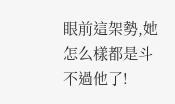眼前這架勢,她怎么樣都是斗不過他了!